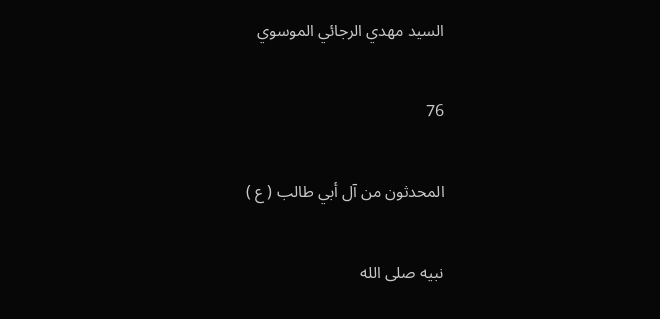السيد مهدي الرجائي الموسوي

76

المحدثون من آل أبي طالب ( ع )

نبيه صلى الله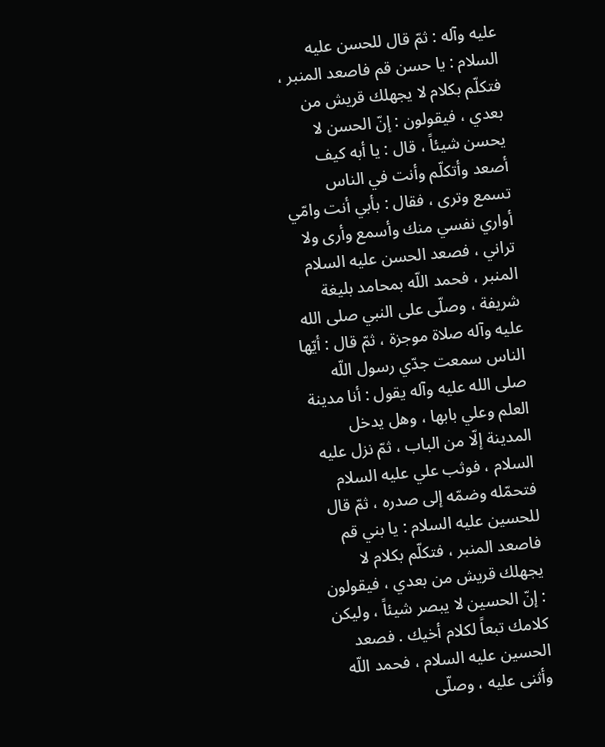عليه وآله : ثمّ قال للحسن عليه السلام : يا حسن قم فاصعد المنبر ، فتكلّم بكلام لا يجهلك قريش من بعدي ، فيقولون : إنّ الحسن لا يحسن شيئاً ، قال : يا أبه كيف أصعد وأتكلّم وأنت في الناس تسمع وترى ، فقال : بأبي أنت وامّي أواري نفسي منك وأسمع وأرى ولا تراني ، فصعد الحسن عليه السلام المنبر ، فحمد اللّه بمحامد بليغة شريفة ، وصلّى على النبي صلى الله عليه وآله صلاة موجزة ، ثمّ قال : أيّها الناس سمعت جدّي رسول اللّه صلى الله عليه وآله يقول : أنا مدينة العلم وعلي بابها ، وهل يدخل المدينة إلّا من الباب ، ثمّ نزل عليه السلام ، فوثب علي عليه السلام فتحمّله وضمّه إلى صدره ، ثمّ قال للحسين عليه السلام : يا بني قم فاصعد المنبر ، فتكلّم بكلام لا يجهلك قريش من بعدي ، فيقولون : إنّ الحسين لا يبصر شيئاً ، وليكن كلامك تبعاً لكلام أخيك . فصعد الحسين عليه السلام ، فحمد اللّه وأثنى عليه ، وصلّى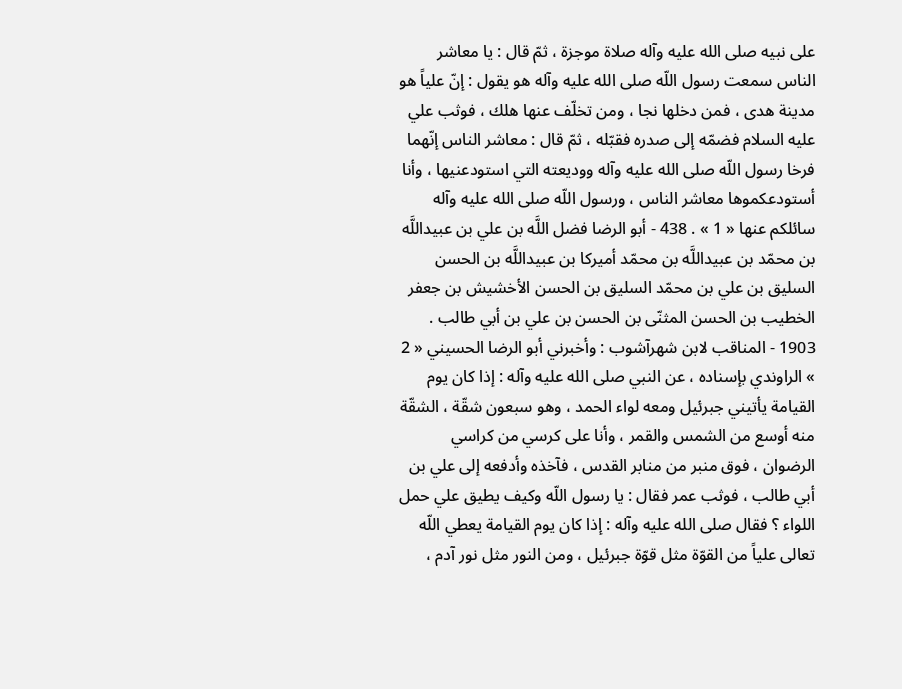على نبيه صلى الله عليه وآله صلاة موجزة ، ثمّ قال : يا معاشر الناس سمعت رسول اللّه صلى الله عليه وآله هو يقول : إنّ علياً هو مدينة هدى ، فمن دخلها نجا ، ومن تخلّف عنها هلك ، فوثب علي عليه السلام فضمّه إلى صدره فقبّله ، ثمّ قال : معاشر الناس إنّهما فرخا رسول اللّه صلى الله عليه وآله ووديعته التي استودعنيها ، وأنا أستودعكموها معاشر الناس ، ورسول اللّه صلى الله عليه وآله سائلكم عنها « 1 » . 438 - أبو الرضا فضل اللَّه بن علي بن عبيداللَّه بن محمّد بن عبيداللَّه بن محمّد أميركا بن عبيداللَّه بن الحسن السليق بن علي بن محمّد السليق بن الحسن الأخشيش بن جعفر الخطيب بن الحسن المثنّى بن الحسن بن علي بن أبي طالب . 1903 - المناقب لابن شهرآشوب : وأخبرني أبو الرضا الحسيني « 2 » الراوندي بإسناده ، عن النبي صلى الله عليه وآله : إذا كان يوم القيامة يأتيني جبرئيل ومعه لواء الحمد ، وهو سبعون شقّة ، الشقّة منه أوسع من الشمس والقمر ، وأنا على كرسي من كراسي الرضوان ، فوق منبر من منابر القدس ، فآخذه وأدفعه إلى علي بن أبي طالب ، فوثب عمر فقال : يا رسول اللّه وكيف يطيق علي حمل اللواء ؟ فقال صلى الله عليه وآله : إذا كان يوم القيامة يعطي اللّه تعالى علياً من القوّة مثل قوّة جبرئيل ، ومن النور مثل نور آدم ،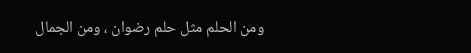ومن الحلم مثل حلم رضوان ، ومن الجمال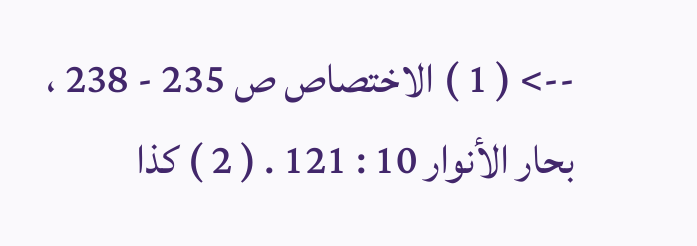--> ( 1 ) الاختصاص ص 235 - 238 ، بحار الأنوار 10 : 121 . ( 2 ) كذا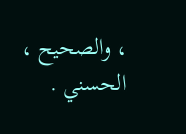، والصحيح ، الحسني .